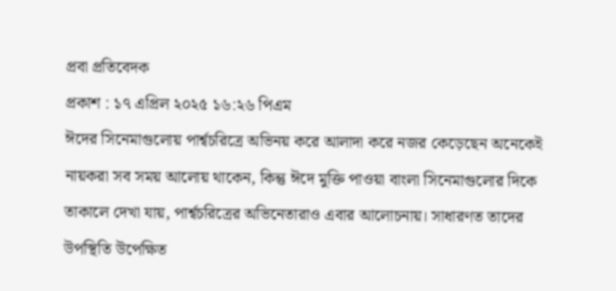প্রবা প্রতিবেদক
প্রকাশ : ১৭ এপ্রিল ২০২৫ ১৬:২৬ পিএম
ঈদের সিনেমাগুলোয় পার্শ্বচরিত্রে অভিনয় করে আলাদা করে নজর কেড়েছেন অনেকেই
নায়করা সব সময় আলোয় থাকেন, কিন্তু ঈদে মুক্তি পাওয়া বাংলা সিনেমাগুলোর দিকে তাকালে দেখা যায়, পার্শ্বচরিত্রের অভিনেতারাও এবার আলোচনায়। সাধারণত তাদের উপস্থিতি উপেক্ষিত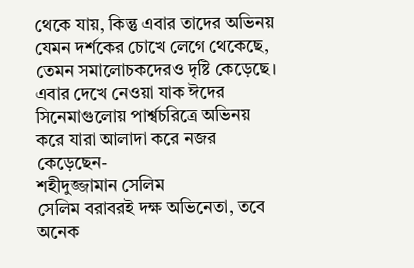থেকে যায়, কিন্তু এবার তাদের অভিনয় যেমন দর্শকের চোখে লেগে থেকেছে, তেমন সমালোচকদেরও দৃষ্টি কেড়েছে। এবার দেখে নেওয়া যাক ঈদের সিনেমাগুলোয় পার্শ্বচরিত্রে অভিনয় করে যারা আলাদা করে নজর কেড়েছেন-
শহীদুজ্জামান সেলিম
সেলিম বরাবরই দক্ষ অভিনেতা, তবে অনেক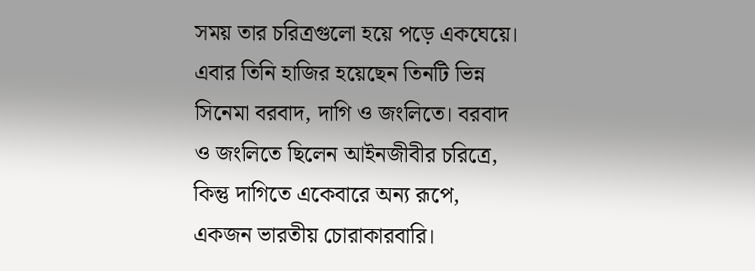সময় তার চরিত্রগুলো হয়ে পড়ে একঘেয়ে। এবার তিনি হাজির হয়েছেন তিনটি ভিন্ন সিনেমা বরবাদ, দাগি ও জংলিতে। বরবাদ ও জংলিতে ছিলেন আইনজীবীর চরিত্রে, কিন্তু দাগিতে একেবারে অন্য রূপে, একজন ভারতীয় চোরাকারবারি।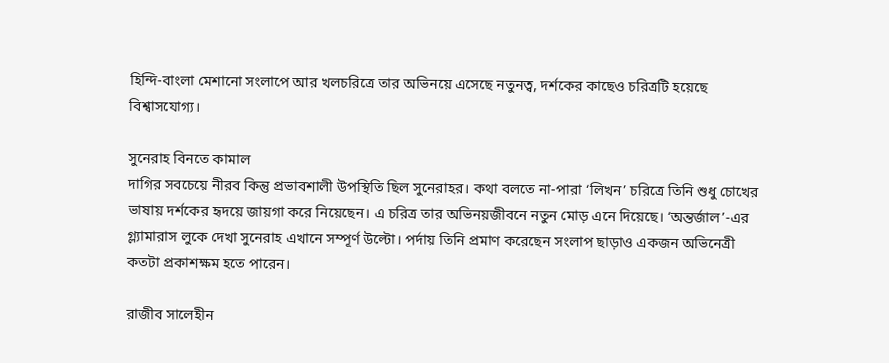হিন্দি-বাংলা মেশানো সংলাপে আর খলচরিত্রে তার অভিনয়ে এসেছে নতুনত্ব, দর্শকের কাছেও চরিত্রটি হয়েছে বিশ্বাসযোগ্য।

সুনেরাহ বিনতে কামাল
দাগির সবচেয়ে নীরব কিন্তু প্রভাবশালী উপস্থিতি ছিল সুনেরাহর। কথা বলতে না-পারা ‘লিখন’ চরিত্রে তিনি শুধু চোখের ভাষায় দর্শকের হৃদয়ে জায়গা করে নিয়েছেন। এ চরিত্র তার অভিনয়জীবনে নতুন মোড় এনে দিয়েছে। ‘অন্তর্জাল’-এর গ্ল্যামারাস লুকে দেখা সুনেরাহ এখানে সম্পূর্ণ উল্টো। পর্দায় তিনি প্রমাণ করেছেন সংলাপ ছাড়াও একজন অভিনেত্রী কতটা প্রকাশক্ষম হতে পারেন।

রাজীব সালেহীন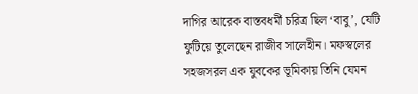দাগির আরেক বাস্তবধর্মী চরিত্র ছিল ‘বাবু’, যেটি ফুটিয়ে তুলেছেন রাজীব সালেহীন। মফস্বলের সহজসরল এক যুবকের ভূমিকায় তিনি যেমন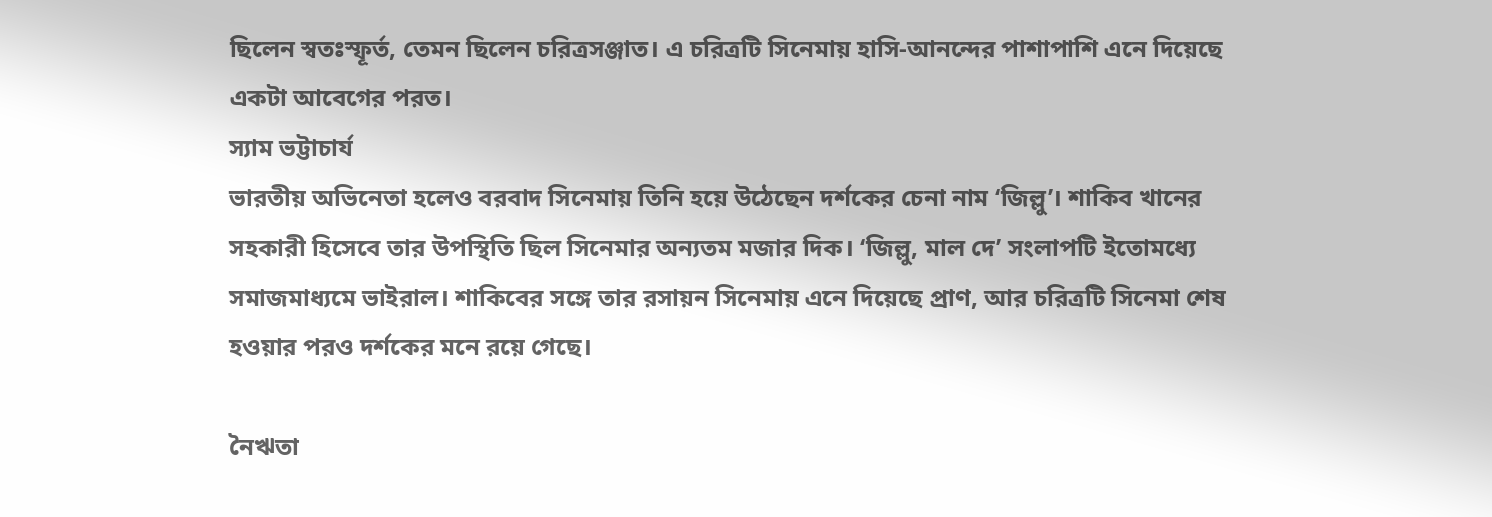ছিলেন স্বতঃস্ফূর্ত, তেমন ছিলেন চরিত্রসঞ্জাত। এ চরিত্রটি সিনেমায় হাসি-আনন্দের পাশাপাশি এনে দিয়েছে একটা আবেগের পরত।
স্যাম ভট্টাচার্য
ভারতীয় অভিনেতা হলেও বরবাদ সিনেমায় তিনি হয়ে উঠেছেন দর্শকের চেনা নাম ‘জিল্লু’। শাকিব খানের সহকারী হিসেবে তার উপস্থিতি ছিল সিনেমার অন্যতম মজার দিক। ‘জিল্লু, মাল দে’ সংলাপটি ইতোমধ্যে সমাজমাধ্যমে ভাইরাল। শাকিবের সঙ্গে তার রসায়ন সিনেমায় এনে দিয়েছে প্রাণ, আর চরিত্রটি সিনেমা শেষ হওয়ার পরও দর্শকের মনে রয়ে গেছে।

নৈঋতা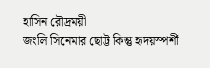হাসিন রৌদ্রময়ী
জংলি সিনেমার ছোট্ট কিন্তু হৃদয়স্পর্শী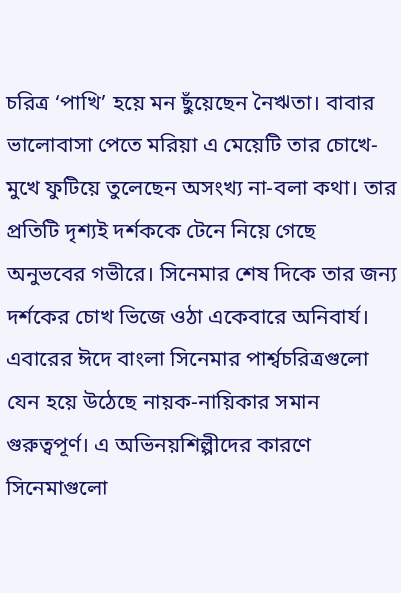চরিত্র ‘পাখি’ হয়ে মন ছুঁয়েছেন নৈঋতা। বাবার ভালোবাসা পেতে মরিয়া এ মেয়েটি তার চোখে-মুখে ফুটিয়ে তুলেছেন অসংখ্য না-বলা কথা। তার প্রতিটি দৃশ্যই দর্শককে টেনে নিয়ে গেছে অনুভবের গভীরে। সিনেমার শেষ দিকে তার জন্য দর্শকের চোখ ভিজে ওঠা একেবারে অনিবার্য।
এবারের ঈদে বাংলা সিনেমার পার্শ্বচরিত্রগুলো যেন হয়ে উঠেছে নায়ক-নায়িকার সমান গুরুত্বপূর্ণ। এ অভিনয়শিল্পীদের কারণে সিনেমাগুলো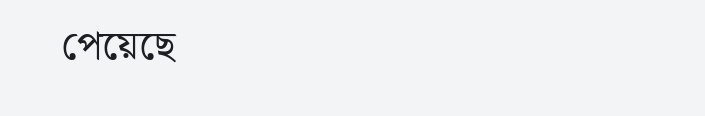পেয়েছে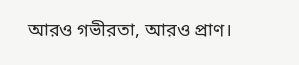আরও গভীরতা, আরও প্রাণ।